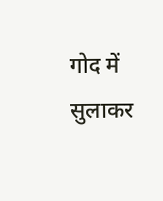गोद में सुलाकर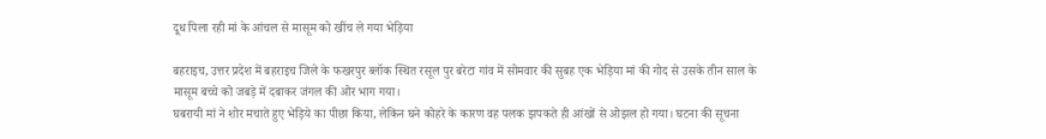दूध पिला रही मां के आंचल से मासूम को खींच ले गया भेड़िया

बहराइच, उत्तर प्रदेश में बहराइच जिले के फखरपुर ब्लॉक स्थित रसूल पुर बरेटा गांव में सोमवार की सुबह एक भेड़िया मां की गोद से उसके तीन साल के मासूम बच्चे को जबड़े में दबाकर जंगल की ओर भाग गया।
घबरायी मां ने शोर मचाते हुए भेड़िये का पीछा किया, लेकिन घने कोहरे के कारण वह पलक झपकते ही आंखों से ओझल हो गया। घटना की सूचना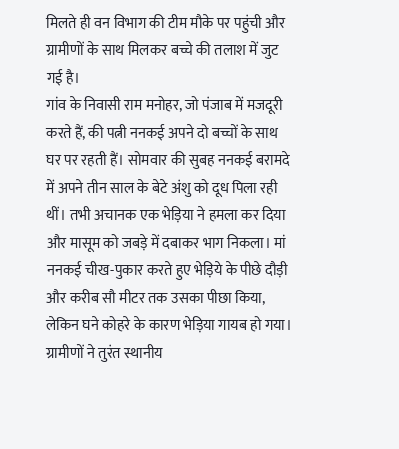मिलते ही वन विभाग की टीम मौके पर पहुंची और ग्रामीणों के साथ मिलकर बच्चे की तलाश में जुट गई है।
गांव के निवासी राम मनोहर, जो पंजाब में मजदूरी करते हैं, की पत्नी ननकई अपने दो बच्चों के साथ घर पर रहती हैं। सोमवार की सुबह ननकई बरामदे में अपने तीन साल के बेटे अंशु को दूध पिला रही थीं। तभी अचानक एक भेड़िया ने हमला कर दिया और मासूम को जबड़े में दबाकर भाग निकला। मां ननकई चीख-पुकार करते हुए भेड़िये के पीछे दौड़ी और करीब सौ मीटर तक उसका पीछा किया, लेकिन घने कोहरे के कारण भेड़िया गायब हो गया।
ग्रामीणों ने तुरंत स्थानीय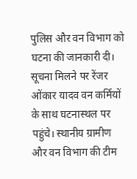पुलिस और वन विभाग को घटना की जानकारी दी। सूचना मिलने पर रेंजर ओंकार यादव वन कर्मियों के साथ घटनास्थल पर पहुंचे। स्थानीय ग्रामीण और वन विभाग की टीम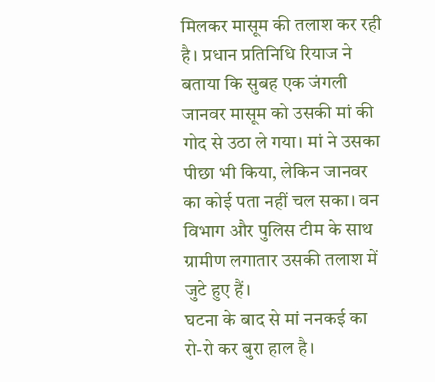मिलकर मासूम की तलाश कर रही है। प्रधान प्रतिनिधि रियाज ने बताया कि सुबह एक जंगली जानवर मासूम को उसकी मां की गोद से उठा ले गया। मां ने उसका पीछा भी किया, लेकिन जानवर का कोई पता नहीं चल सका। वन विभाग और पुलिस टीम के साथ ग्रामीण लगातार उसकी तलाश में जुटे हुए हैं।
घटना के बाद से मां ननकई का रो-रो कर बुरा हाल है।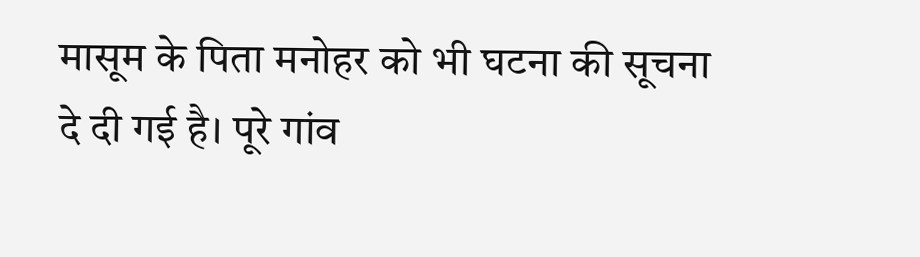मासूम के पिता मनोहर को भी घटना की सूचना दे दी गई है। पूरे गांव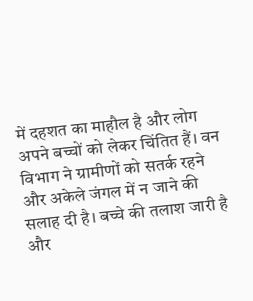में दहशत का माहौल है और लोग अपने बच्चों को लेकर चिंतित हैं। वन विभाग ने ग्रामीणों को सतर्क रहने और अकेले जंगल में न जाने की सलाह दी है। बच्चे की तलाश जारी है और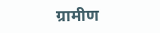ग्रामीण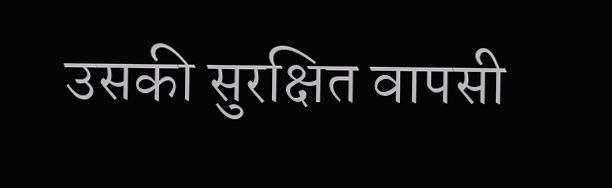उसकी सुरक्षित वापसी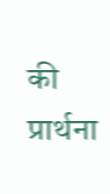की प्रार्थना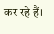कर रहे हैं।